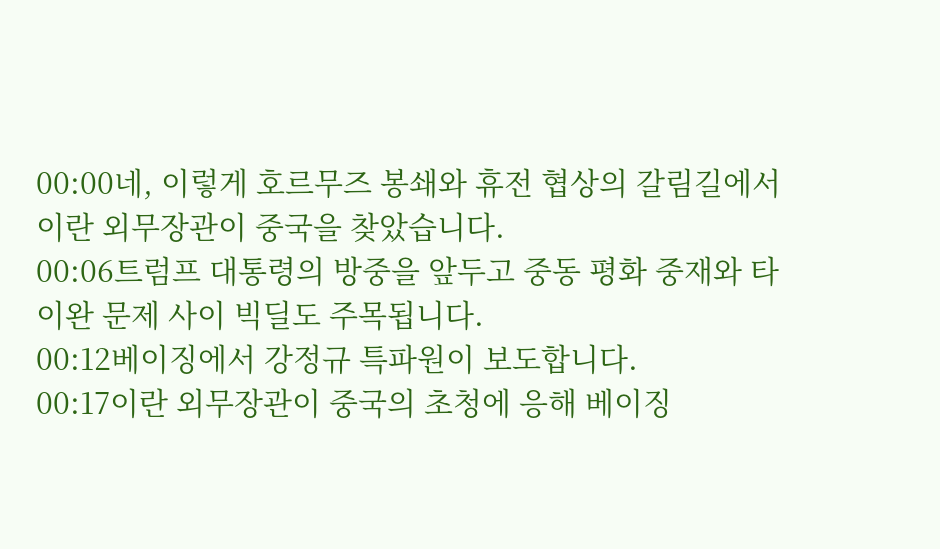00:00네, 이렇게 호르무즈 봉쇄와 휴전 협상의 갈림길에서 이란 외무장관이 중국을 찾았습니다.
00:06트럼프 대통령의 방중을 앞두고 중동 평화 중재와 타이완 문제 사이 빅딜도 주목됩니다.
00:12베이징에서 강정규 특파원이 보도합니다.
00:17이란 외무장관이 중국의 초청에 응해 베이징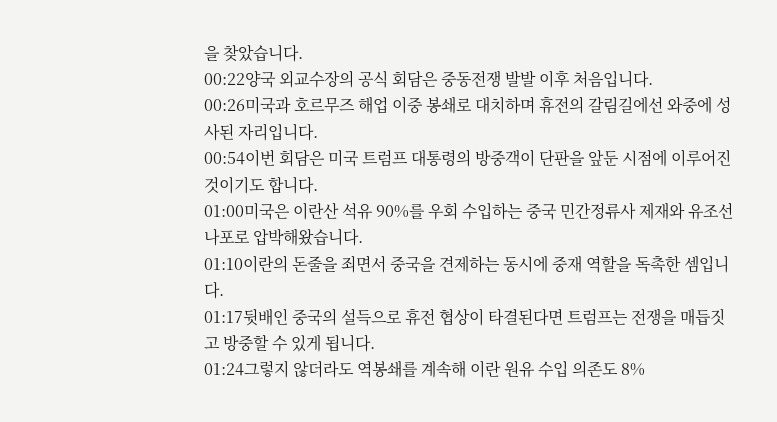을 찾았습니다.
00:22양국 외교수장의 공식 회담은 중동전쟁 발발 이후 처음입니다.
00:26미국과 호르무즈 해업 이중 봉쇄로 대치하며 휴전의 갈림길에선 와중에 성사된 자리입니다.
00:54이번 회담은 미국 트럼프 대통령의 방중객이 단판을 앞둔 시점에 이루어진 것이기도 합니다.
01:00미국은 이란산 석유 90%를 우회 수입하는 중국 민간정류사 제재와 유조선 나포로 압박해왔습니다.
01:10이란의 돈줄을 죄면서 중국을 견제하는 동시에 중재 역할을 독촉한 셈입니다.
01:17뒷배인 중국의 설득으로 휴전 협상이 타결된다면 트럼프는 전쟁을 매듭짓고 방중할 수 있게 됩니다.
01:24그렇지 않더라도 역봉쇄를 계속해 이란 원유 수입 의존도 8%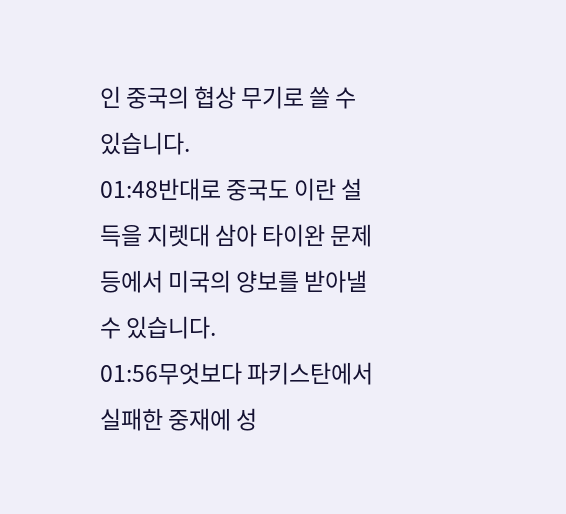인 중국의 협상 무기로 쓸 수 있습니다.
01:48반대로 중국도 이란 설득을 지렛대 삼아 타이완 문제 등에서 미국의 양보를 받아낼 수 있습니다.
01:56무엇보다 파키스탄에서 실패한 중재에 성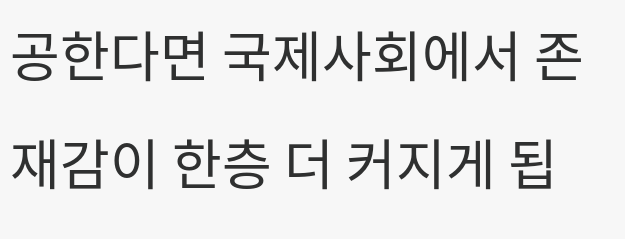공한다면 국제사회에서 존재감이 한층 더 커지게 됩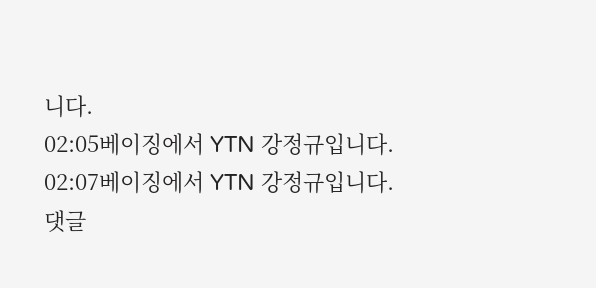니다.
02:05베이징에서 YTN 강정규입니다.
02:07베이징에서 YTN 강정규입니다.
댓글